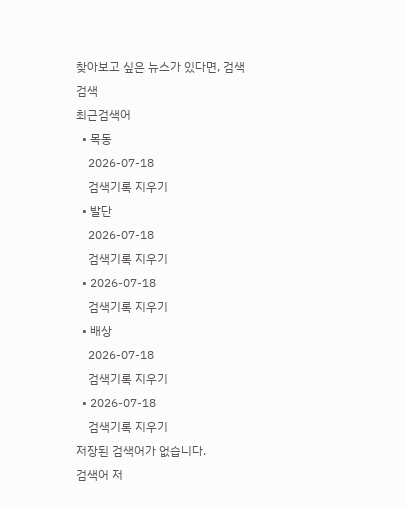찾아보고 싶은 뉴스가 있다면, 검색
검색
최근검색어
  • 목동
    2026-07-18
    검색기록 지우기
  • 발단
    2026-07-18
    검색기록 지우기
  • 2026-07-18
    검색기록 지우기
  • 배상
    2026-07-18
    검색기록 지우기
  • 2026-07-18
    검색기록 지우기
저장된 검색어가 없습니다.
검색어 저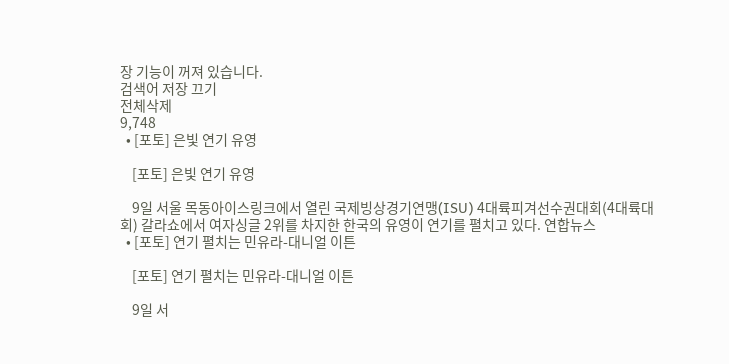장 기능이 꺼져 있습니다.
검색어 저장 끄기
전체삭제
9,748
  • [포토] 은빛 연기 유영

    [포토] 은빛 연기 유영

    9일 서울 목동아이스링크에서 열린 국제빙상경기연맹(ISU) 4대륙피겨선수권대회(4대륙대회) 갈라쇼에서 여자싱글 2위를 차지한 한국의 유영이 연기를 펼치고 있다. 연합뉴스
  • [포토] 연기 펼치는 민유라-대니얼 이튼

    [포토] 연기 펼치는 민유라-대니얼 이튼

    9일 서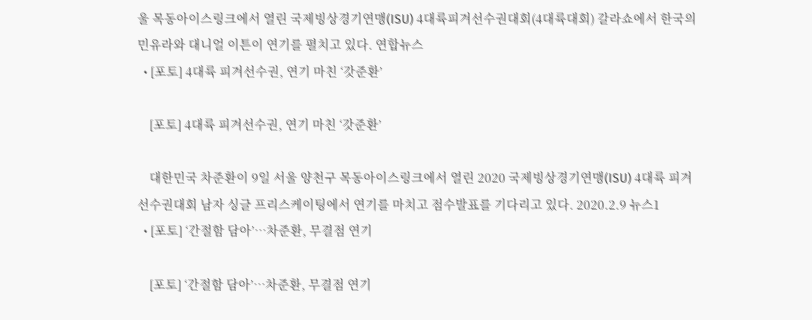울 목동아이스링크에서 열린 국제빙상경기연맹(ISU) 4대륙피겨선수권대회(4대륙대회) 갈라쇼에서 한국의 민유라와 대니얼 이튼이 연기를 펼치고 있다. 연합뉴스
  • [포토] 4대륙 피겨선수권, 연기 마친 ‘갓준환’

    [포토] 4대륙 피겨선수권, 연기 마친 ‘갓준환’

    대한민국 차준환이 9일 서울 양천구 목동아이스링크에서 열린 2020 국제빙상경기연맹(ISU) 4대륙 피겨선수권대회 남자 싱글 프리스케이팅에서 연기를 마치고 점수발표를 기다리고 있다. 2020.2.9 뉴스1
  • [포토] ‘간절함 담아’…차준환, 무결점 연기

    [포토] ‘간절함 담아’…차준환, 무결점 연기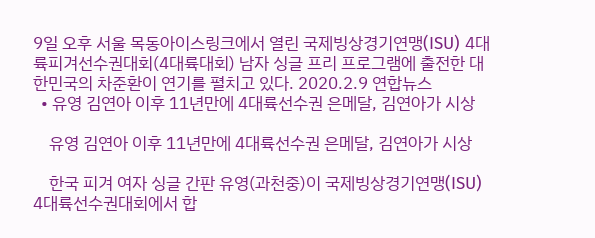9일 오후 서울 목동아이스링크에서 열린 국제빙상경기연맹(ISU) 4대륙피겨선수권대회(4대륙대회) 남자 싱글 프리 프로그램에 출전한 대한민국의 차준환이 연기를 펼치고 있다. 2020.2.9 연합뉴스
  • 유영 김연아 이후 11년만에 4대륙선수권 은메달, 김연아가 시상

    유영 김연아 이후 11년만에 4대륙선수권 은메달, 김연아가 시상

    한국 피겨 여자 싱글 간판 유영(과천중)이 국제빙상경기연맹(ISU) 4대륙선수권대회에서 합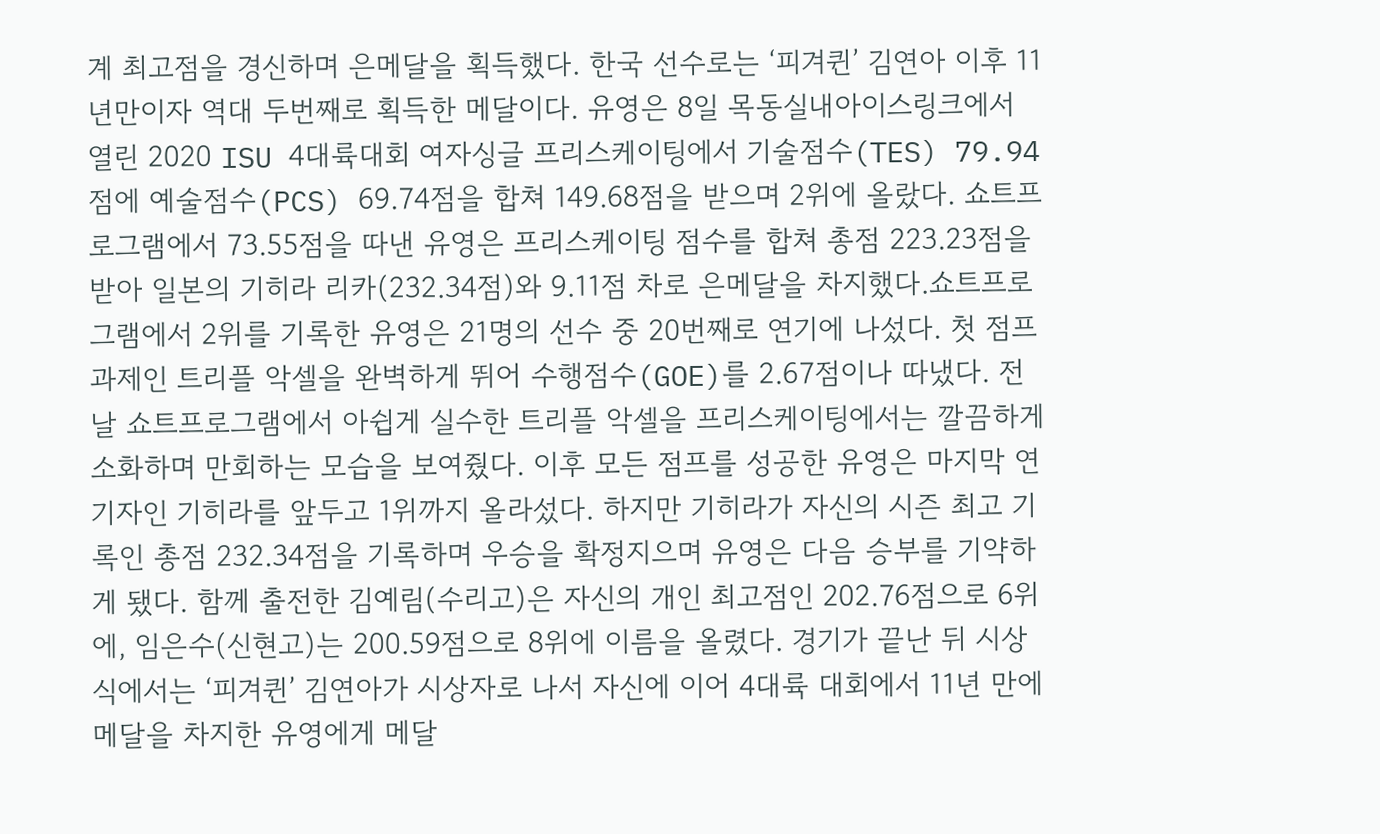계 최고점을 경신하며 은메달을 획득했다. 한국 선수로는 ‘피겨퀸’ 김연아 이후 11년만이자 역대 두번째로 획득한 메달이다. 유영은 8일 목동실내아이스링크에서 열린 2020 ISU 4대륙대회 여자싱글 프리스케이팅에서 기술점수(TES) 79.94점에 예술점수(PCS) 69.74점을 합쳐 149.68점을 받으며 2위에 올랐다. 쇼트프로그램에서 73.55점을 따낸 유영은 프리스케이팅 점수를 합쳐 총점 223.23점을 받아 일본의 기히라 리카(232.34점)와 9.11점 차로 은메달을 차지했다.쇼트프로그램에서 2위를 기록한 유영은 21명의 선수 중 20번째로 연기에 나섰다. 첫 점프과제인 트리플 악셀을 완벽하게 뛰어 수행점수(GOE)를 2.67점이나 따냈다. 전날 쇼트프로그램에서 아쉽게 실수한 트리플 악셀을 프리스케이팅에서는 깔끔하게 소화하며 만회하는 모습을 보여줬다. 이후 모든 점프를 성공한 유영은 마지막 연기자인 기히라를 앞두고 1위까지 올라섰다. 하지만 기히라가 자신의 시즌 최고 기록인 총점 232.34점을 기록하며 우승을 확정지으며 유영은 다음 승부를 기약하게 됐다. 함께 출전한 김예림(수리고)은 자신의 개인 최고점인 202.76점으로 6위에, 임은수(신현고)는 200.59점으로 8위에 이름을 올렸다. 경기가 끝난 뒤 시상식에서는 ‘피겨퀸’ 김연아가 시상자로 나서 자신에 이어 4대륙 대회에서 11년 만에 메달을 차지한 유영에게 메달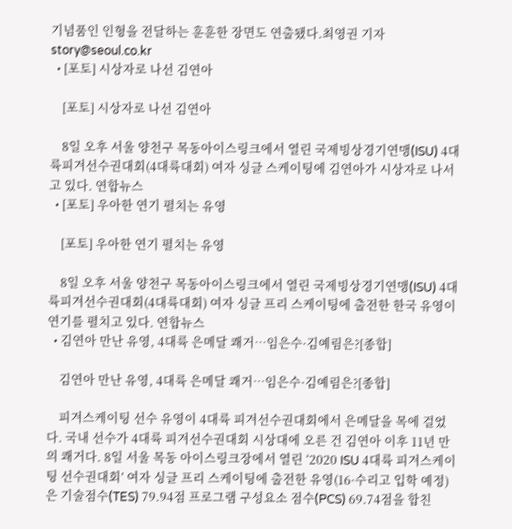기념품인 인형을 전달하는 훈훈한 장면도 연출됐다.최영권 기자 story@seoul.co.kr
  • [포토] 시상자로 나선 김연아

    [포토] 시상자로 나선 김연아

    8일 오후 서울 양천구 목동아이스링크에서 열린 국제빙상경기연맹(ISU) 4대륙피겨선수권대회(4대륙대회) 여자 싱글 스케이팅에 김연아가 시상자로 나서고 있다. 연합뉴스
  • [포토] 우아한 연기 펼치는 유영

    [포토] 우아한 연기 펼치는 유영

    8일 오후 서울 양천구 목동아이스링크에서 열린 국제빙상경기연맹(ISU) 4대륙피겨선수권대회(4대륙대회) 여자 싱글 프리 스케이팅에 출전한 한국 유영이 연기를 펼치고 있다. 연합뉴스
  • 김연아 만난 유영, 4대륙 은메달 쾌거…임은수·김예림은?[종합]

    김연아 만난 유영, 4대륙 은메달 쾌거…임은수·김예림은?[종합]

    피겨스케이팅 선수 유영이 4대륙 피겨선수권대회에서 은메달을 목에 걸었다. 국내 선수가 4대륙 피겨선수권대회 시상대에 오른 건 김연아 이후 11년 만의 쾌거다. 8일 서울 목동 아이스링크장에서 열린 ‘2020 ISU 4대륙 피겨스케이팅 선수권대회’ 여자 싱글 프리 스케이팅에 출전한 유영(16·수리고 입학 예정)은 기술점수(TES) 79.94점 프로그램 구성요소 점수(PCS) 69.74점을 합친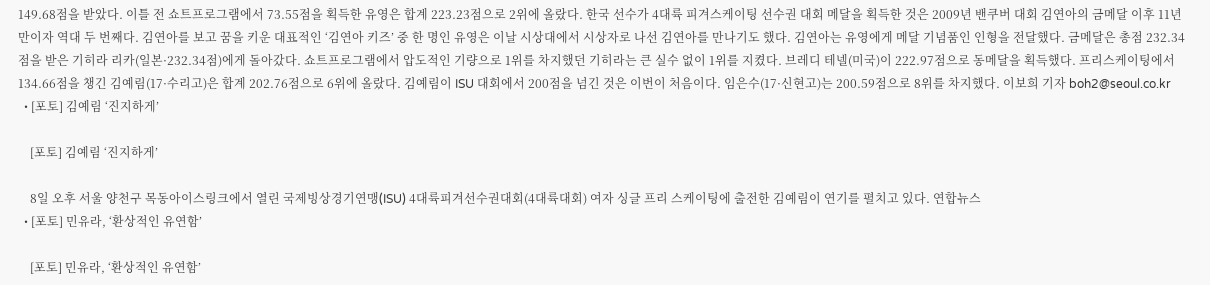149.68점을 받았다. 이틀 전 쇼트프로그램에서 73.55점을 획득한 유영은 합계 223.23점으로 2위에 올랐다. 한국 선수가 4대륙 피겨스케이팅 선수권 대회 메달을 획득한 것은 2009년 밴쿠버 대회 김연아의 금메달 이후 11년 만이자 역대 두 번째다. 김연아를 보고 꿈을 키운 대표적인 ‘김연아 키즈’ 중 한 명인 유영은 이날 시상대에서 시상자로 나선 김연아를 만나기도 했다. 김연아는 유영에게 메달 기념품인 인형을 전달했다. 금메달은 총점 232.34점을 받은 기히라 리카(일본·232.34점)에게 돌아갔다. 쇼트프로그램에서 압도적인 기량으로 1위를 차지했던 기히라는 큰 실수 없이 1위를 지켰다. 브레디 테넬(미국)이 222.97점으로 동메달을 획득했다. 프리스케이팅에서 134.66점을 챙긴 김예림(17·수리고)은 합계 202.76점으로 6위에 올랐다. 김예림이 ISU 대회에서 200점을 넘긴 것은 이번이 처음이다. 임은수(17·신현고)는 200.59점으로 8위를 차지했다. 이보희 기자 boh2@seoul.co.kr
  • [포토] 김예림 ‘진지하게’

    [포토] 김예림 ‘진지하게’

    8일 오후 서울 양천구 목동아이스링크에서 열린 국제빙상경기연맹(ISU) 4대륙피겨선수권대회(4대륙대회) 여자 싱글 프리 스케이팅에 출전한 김예림이 연기를 펼치고 있다. 연합뉴스
  • [포토] 민유라, ‘환상적인 유연함’

    [포토] 민유라, ‘환상적인 유연함’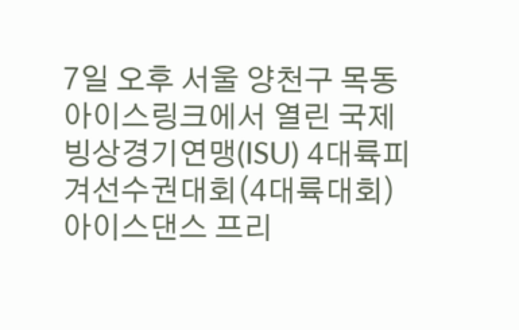7일 오후 서울 양천구 목동아이스링크에서 열린 국제빙상경기연맹(ISU) 4대륙피겨선수권대회(4대륙대회) 아이스댄스 프리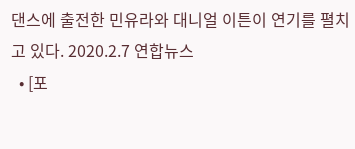댄스에 출전한 민유라와 대니얼 이튼이 연기를 펼치고 있다. 2020.2.7 연합뉴스
  • [포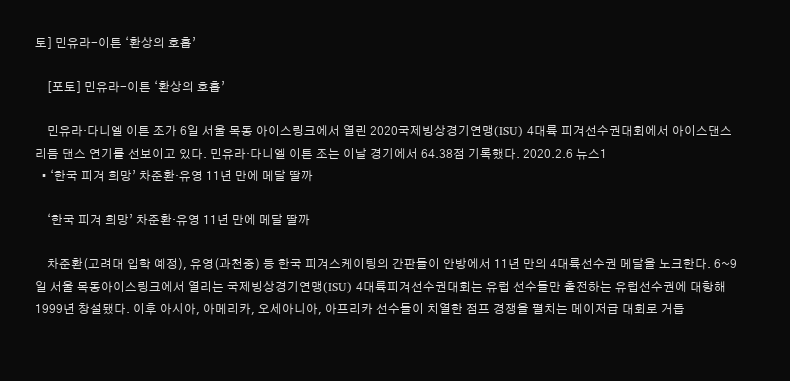토] 민유라-이튼 ‘환상의 호흡’

    [포토] 민유라-이튼 ‘환상의 호흡’

    민유라·다니엘 이튼 조가 6일 서울 목동 아이스링크에서 열린 2020국제빙상경기연맹(ISU) 4대륙 피겨선수권대회에서 아이스댄스 리듬 댄스 연기를 선보이고 있다. 민유라·다니엘 이튼 조는 이날 경기에서 64.38점 기록했다. 2020.2.6 뉴스1
  • ‘한국 피겨 희망’ 차준환·유영 11년 만에 메달 딸까

    ‘한국 피겨 희망’ 차준환·유영 11년 만에 메달 딸까

    차준환(고려대 입학 예정), 유영(과천중) 등 한국 피겨스케이팅의 간판들이 안방에서 11년 만의 4대륙선수권 메달을 노크한다. 6~9일 서울 목동아이스링크에서 열리는 국제빙상경기연맹(ISU) 4대륙피겨선수권대회는 유럽 선수들만 출전하는 유럽선수권에 대항해 1999년 창설됐다. 이후 아시아, 아메리카, 오세아니아, 아프리카 선수들이 치열한 점프 경쟁을 펼치는 메이저급 대회로 거듭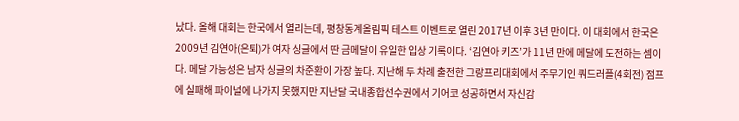났다. 올해 대회는 한국에서 열리는데, 평창동계올림픽 테스트 이벤트로 열린 2017년 이후 3년 만이다. 이 대회에서 한국은 2009년 김연아(은퇴)가 여자 싱글에서 딴 금메달이 유일한 입상 기록이다. ‘김연아 키즈’가 11년 만에 메달에 도전하는 셈이다. 메달 가능성은 남자 싱글의 차준환이 가장 높다. 지난해 두 차례 출전한 그랑프리대회에서 주무기인 쿼드러플(4회전) 점프에 실패해 파이널에 나가지 못했지만 지난달 국내종합선수권에서 기어코 성공하면서 자신감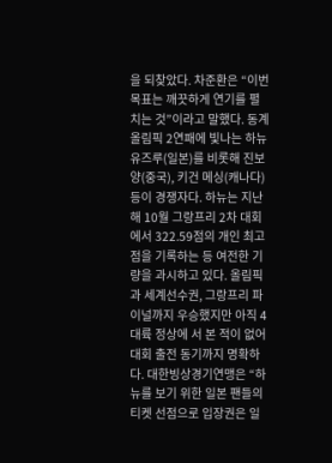을 되찾았다. 차준환은 “이번 목표는 깨끗하게 연기를 펼치는 것”이라고 말했다. 동계올림픽 2연패에 빛나는 하뉴 유즈루(일본)를 비롯해 진보양(중국), 키건 메싱(캐나다) 등이 경쟁자다. 하뉴는 지난해 10월 그랑프리 2차 대회에서 322.59점의 개인 최고점을 기록하는 등 여전한 기량을 과시하고 있다. 올림픽과 세계선수권, 그랑프리 파이널까지 우승했지만 아직 4대륙 정상에 서 본 적이 없어 대회 출전 동기까지 명확하다. 대한빙상경기연맹은 “하뉴를 보기 위한 일본 팬들의 티켓 선점으로 입장권은 일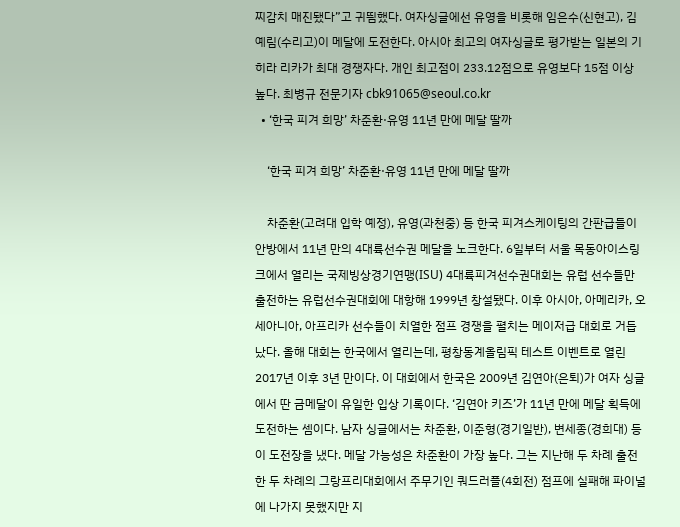찌감치 매진됐다”고 귀띔했다. 여자싱글에선 유영을 비롯해 임은수(신현고), 김예림(수리고)이 메달에 도전한다. 아시아 최고의 여자싱글로 평가받는 일본의 기히라 리카가 최대 경쟁자다. 개인 최고점이 233.12점으로 유영보다 15점 이상 높다. 최병규 전문기자 cbk91065@seoul.co.kr
  • ‘한국 피겨 희망’ 차준환·유영 11년 만에 메달 딸까

    ‘한국 피겨 희망’ 차준환·유영 11년 만에 메달 딸까

    차준환(고려대 입학 예정), 유영(과천중) 등 한국 피겨스케이팅의 간판급들이 안방에서 11년 만의 4대륙선수권 메달을 노크한다. 6일부터 서울 목동아이스링크에서 열리는 국제빙상경기연맹(ISU) 4대륙피겨선수권대회는 유럽 선수들만 출전하는 유럽선수권대회에 대항해 1999년 창설됐다. 이후 아시아, 아메리카, 오세아니아, 아프리카 선수들이 치열한 점프 경쟁을 펼치는 메이저급 대회로 거듭났다. 올해 대회는 한국에서 열리는데, 평창동계올림픽 테스트 이벤트로 열린 2017년 이후 3년 만이다. 이 대회에서 한국은 2009년 김연아(은퇴)가 여자 싱글에서 딴 금메달이 유일한 입상 기록이다. ‘김연아 키즈’가 11년 만에 메달 획득에 도전하는 셈이다. 남자 싱글에서는 차준환, 이준형(경기일반), 변세종(경희대) 등이 도전장을 냈다. 메달 가능성은 차준환이 가장 높다. 그는 지난해 두 차례 출전한 두 차례의 그랑프리대회에서 주무기인 쿼드러플(4회전) 점프에 실패해 파이널에 나가지 못했지만 지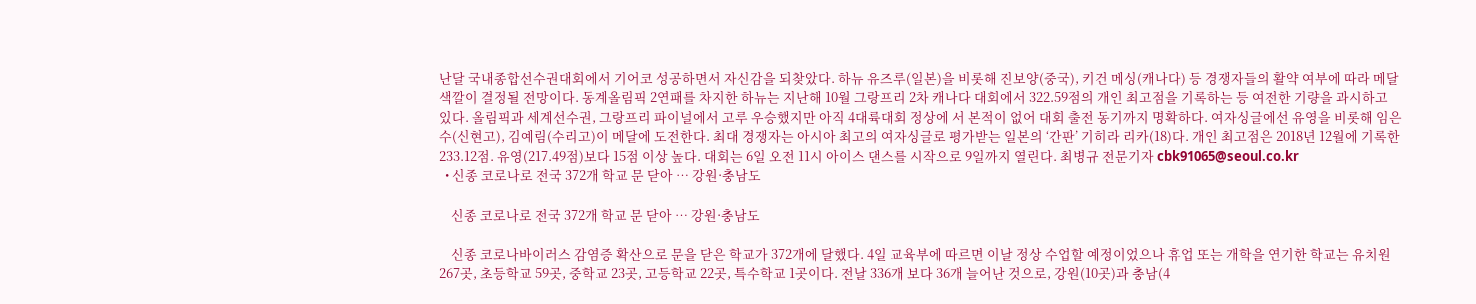난달 국내종합선수권대회에서 기어코 성공하면서 자신감을 되찾았다. 하뉴 유즈루(일본)을 비롯해 진보양(중국), 키건 메싱(캐나다) 등 경쟁자들의 활약 여부에 따라 메달 색깔이 결정될 전망이다. 동계올림픽 2연패를 차지한 하뉴는 지난해 10월 그랑프리 2차 캐나다 대회에서 322.59점의 개인 최고점을 기록하는 등 여전한 기량을 과시하고 있다. 올림픽과 세계선수권, 그랑프리 파이널에서 고루 우승했지만 아직 4대륙대회 정상에 서 본적이 없어 대회 출전 동기까지 명확하다. 여자싱글에선 유영을 비롯해 임은수(신현고), 김예림(수리고)이 메달에 도전한다. 최대 경쟁자는 아시아 최고의 여자싱글로 평가받는 일본의 ‘간판’ 기히라 리카(18)다. 개인 최고점은 2018년 12월에 기록한 233.12점. 유영(217.49점)보다 15점 이상 높다. 대회는 6일 오전 11시 아이스 댄스를 시작으로 9일까지 열린다. 최병규 전문기자 cbk91065@seoul.co.kr
  • 신종 코로나로 전국 372개 학교 문 닫아 … 강원·충남도

    신종 코로나로 전국 372개 학교 문 닫아 … 강원·충남도

    신종 코로나바이러스 감염증 확산으로 문을 닫은 학교가 372개에 달했다. 4일 교육부에 따르면 이날 정상 수업할 예정이었으나 휴업 또는 개학을 연기한 학교는 유치원 267곳, 초등학교 59곳, 중학교 23곳, 고등학교 22곳, 특수학교 1곳이다. 전날 336개 보다 36개 늘어난 것으로, 강원(10곳)과 충남(4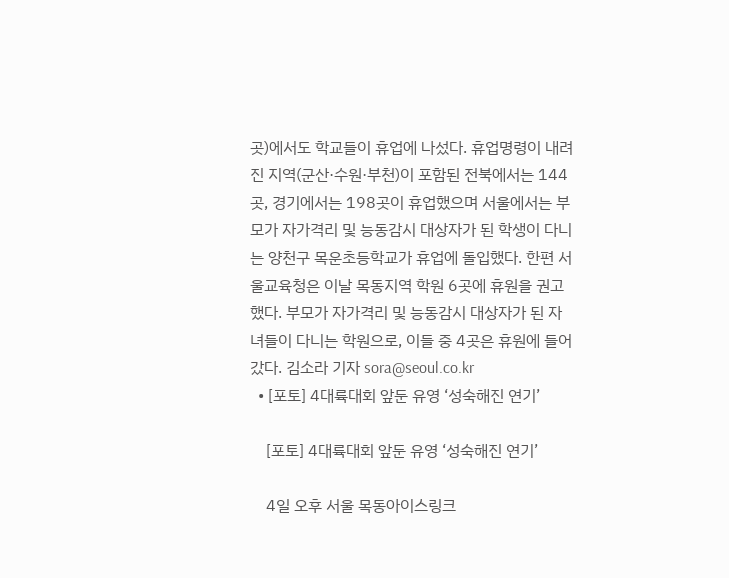곳)에서도 학교들이 휴업에 나섰다. 휴업명령이 내려진 지역(군산·수원·부천)이 포함된 전북에서는 144곳, 경기에서는 198곳이 휴업했으며 서울에서는 부모가 자가격리 및 능동감시 대상자가 된 학생이 다니는 양천구 목운초등학교가 휴업에 돌입했다. 한편 서울교육청은 이날 목동지역 학원 6곳에 휴원을 권고했다. 부모가 자가격리 및 능동감시 대상자가 된 자녀들이 다니는 학원으로, 이들 중 4곳은 휴원에 들어갔다. 김소라 기자 sora@seoul.co.kr
  • [포토] 4대륙대회 앞둔 유영 ‘성숙해진 연기’

    [포토] 4대륙대회 앞둔 유영 ‘성숙해진 연기’

    4일 오후 서울 목동아이스링크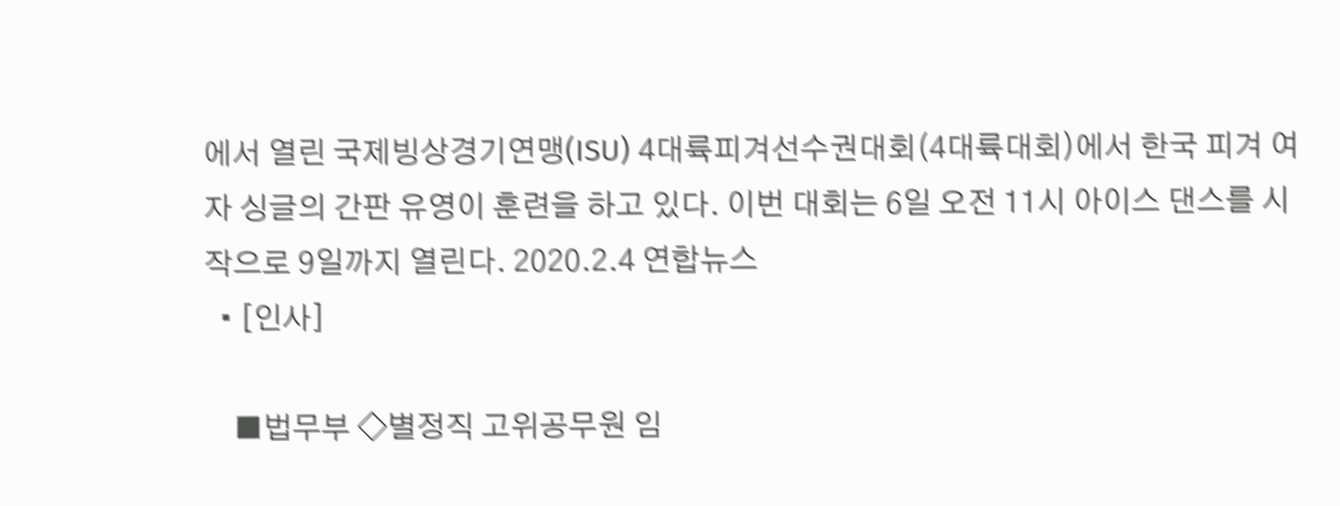에서 열린 국제빙상경기연맹(ISU) 4대륙피겨선수권대회(4대륙대회)에서 한국 피겨 여자 싱글의 간판 유영이 훈련을 하고 있다. 이번 대회는 6일 오전 11시 아이스 댄스를 시작으로 9일까지 열린다. 2020.2.4 연합뉴스
  • [인사]

    ■법무부 ◇별정직 고위공무원 임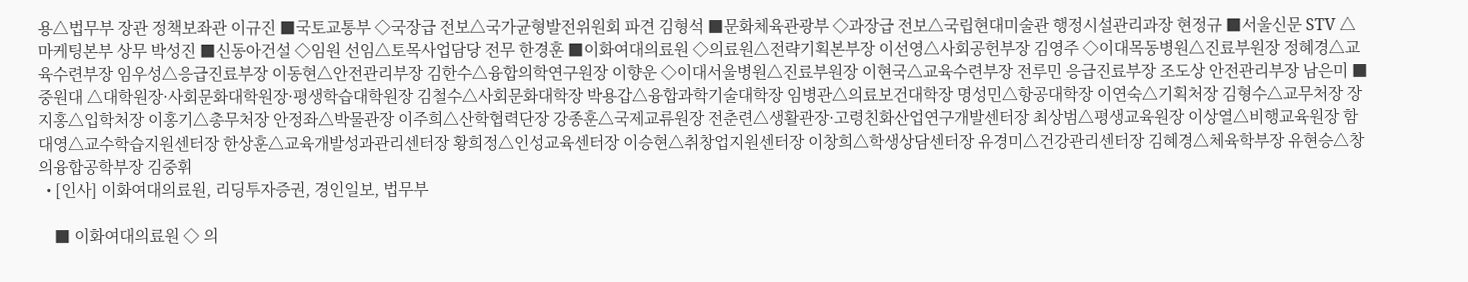용△법무부 장관 정책보좌관 이규진 ■국토교통부 ◇국장급 전보△국가균형발전위원회 파견 김형석 ■문화체육관광부 ◇과장급 전보△국립현대미술관 행정시설관리과장 현정규 ■서울신문 STV △마케팅본부 상무 박성진 ■신동아건설 ◇임원 선임△토목사업담당 전무 한경훈 ■이화여대의료원 ◇의료원△전략기획본부장 이선영△사회공헌부장 김영주 ◇이대목동병원△진료부원장 정혜경△교육수련부장 임우성△응급진료부장 이동현△안전관리부장 김한수△융합의학연구원장 이향운 ◇이대서울병원△진료부원장 이현국△교육수련부장 전루민 응급진료부장 조도상 안전관리부장 남은미 ■중원대 △대학원장·사회문화대학원장·평생학습대학원장 김철수△사회문화대학장 박용갑△융합과학기술대학장 임병관△의료보건대학장 명성민△항공대학장 이연숙△기획처장 김형수△교무처장 장지홍△입학처장 이홍기△총무처장 안정좌△박물관장 이주희△산학협력단장 강종훈△국제교류원장 전춘련△생활관장·고령친화산업연구개발센터장 최상범△평생교육원장 이상열△비행교육원장 함대영△교수학습지원센터장 한상훈△교육개발성과관리센터장 황희정△인성교육센터장 이승현△취창업지원센터장 이창희△학생상담센터장 유경미△건강관리센터장 김혜경△체육학부장 유현승△창의융합공학부장 김중휘
  • [인사] 이화여대의료원, 리딩투자증권, 경인일보, 법무부

    ■ 이화여대의료원 ◇ 의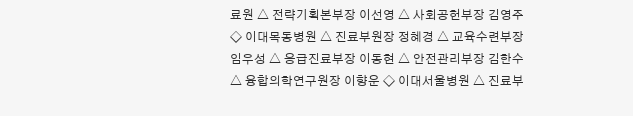료원 △ 전략기획본부장 이선영 △ 사회공헌부장 김영주 ◇ 이대목동병원 △ 진료부원장 정혜경 △ 교육수련부장 임우성 △ 응급진료부장 이동현 △ 안전관리부장 김한수 △ 융합의학연구원장 이향운 ◇ 이대서울병원 △ 진료부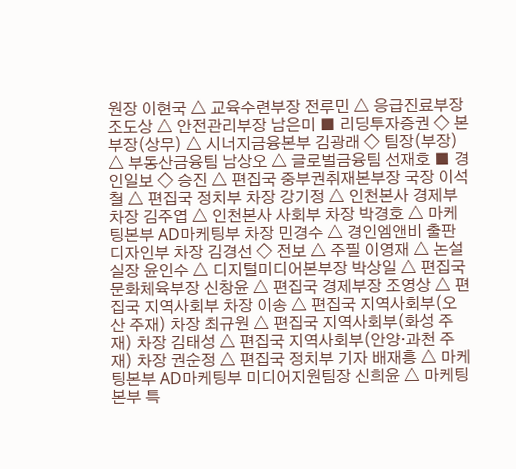원장 이현국 △ 교육수련부장 전루민 △ 응급진료부장 조도상 △ 안전관리부장 남은미 ■ 리딩투자증권 ◇ 본부장(상무) △ 시너지금융본부 김광래 ◇ 팀장(부장) △ 부동산금융팀 남상오 △ 글로벌금융팀 선재호 ■ 경인일보 ◇ 승진 △ 편집국 중부권취재본부장 국장 이석철 △ 편집국 정치부 차장 강기정 △ 인천본사 경제부 차장 김주엽 △ 인천본사 사회부 차장 박경호 △ 마케팅본부 AD마케팅부 차장 민경수 △ 경인엠앤비 출판디자인부 차장 김경선 ◇ 전보 △ 주필 이영재 △ 논설실장 윤인수 △ 디지털미디어본부장 박상일 △ 편집국 문화체육부장 신창윤 △ 편집국 경제부장 조영상 △ 편집국 지역사회부 차장 이송 △ 편집국 지역사회부(오산 주재) 차장 최규원 △ 편집국 지역사회부(화성 주재) 차장 김태성 △ 편집국 지역사회부(안양·과천 주재) 차장 권순정 △ 편집국 정치부 기자 배재흥 △ 마케팅본부 AD마케팅부 미디어지원팀장 신희윤 △ 마케팅본부 특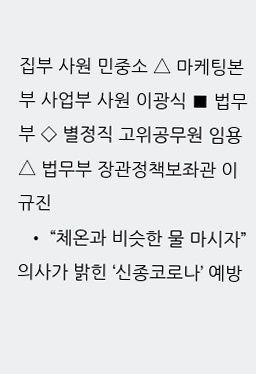집부 사원 민중소 △ 마케팅본부 사업부 사원 이광식 ■ 법무부 ◇ 별정직 고위공무원 임용 △ 법무부 장관정책보좌관 이규진
  • “체온과 비슷한 물 마시자” 의사가 밝힌 ‘신종코로나’ 예방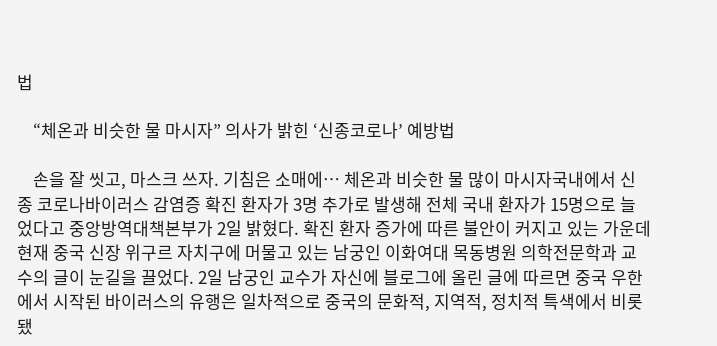법

    “체온과 비슷한 물 마시자” 의사가 밝힌 ‘신종코로나’ 예방법

    손을 잘 씻고, 마스크 쓰자. 기침은 소매에… 체온과 비슷한 물 많이 마시자국내에서 신종 코로나바이러스 감염증 확진 환자가 3명 추가로 발생해 전체 국내 환자가 15명으로 늘었다고 중앙방역대책본부가 2일 밝혔다. 확진 환자 증가에 따른 불안이 커지고 있는 가운데 현재 중국 신장 위구르 자치구에 머물고 있는 남궁인 이화여대 목동병원 의학전문학과 교수의 글이 눈길을 끌었다. 2일 남궁인 교수가 자신에 블로그에 올린 글에 따르면 중국 우한에서 시작된 바이러스의 유행은 일차적으로 중국의 문화적, 지역적, 정치적 특색에서 비롯됐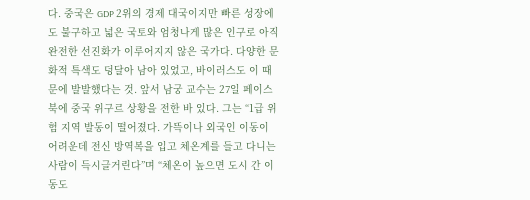다. 중국은 GDP 2위의 경제 대국이지만 빠른 성장에도 불구하고 넓은 국토와 엄청나게 많은 인구로 아직 완전한 선진화가 이루어지지 않은 국가다. 다양한 문화적 특색도 덩달아 남아 있었고, 바이러스도 이 때문에 발발했다는 것. 앞서 남궁 교수는 27일 페이스북에 중국 위구르 상황을 전한 바 있다. 그는 “1급 위험 지역 발동이 떨어졌다. 가뜩이나 외국인 이동이 어려운데 전신 방역복을 입고 체온계를 들고 다니는 사람이 득시글거린다”며 “체온이 높으면 도시 간 이동도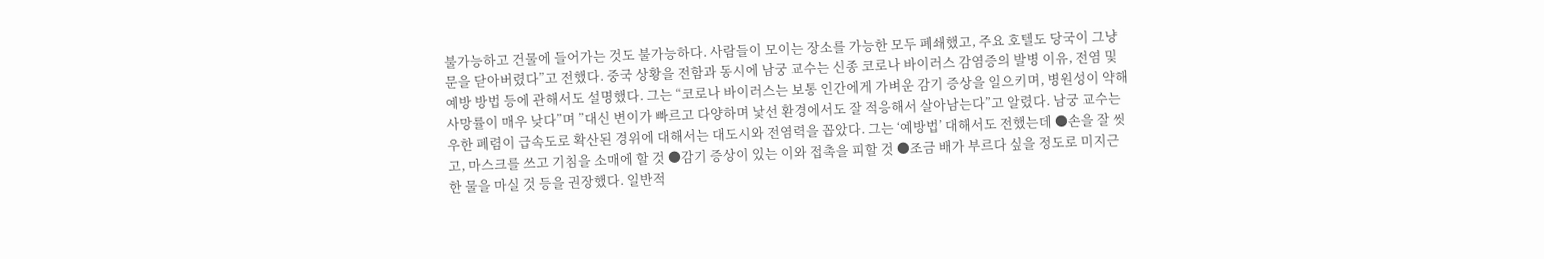불가능하고 건물에 들어가는 것도 불가능하다. 사람들이 모이는 장소를 가능한 모두 폐쇄했고, 주요 호텔도 당국이 그냥 문을 닫아버렸다”고 전했다. 중국 상황을 전함과 동시에 남궁 교수는 신종 코로나 바이러스 감염증의 발병 이유, 전염 및 예방 방법 등에 관해서도 설명했다. 그는 “코로나 바이러스는 보통 인간에게 가벼운 감기 증상을 일으키며, 병원성이 약해 사망률이 매우 낮다”며 ”대신 변이가 빠르고 다양하며 낯선 환경에서도 잘 적응해서 살아남는다”고 알렸다. 남궁 교수는 우한 폐렴이 급속도로 확산된 경위에 대해서는 대도시와 전염력을 꼽았다. 그는 ‘예방법’ 대해서도 전했는데 ●손을 잘 씻고, 마스크를 쓰고 기침을 소매에 할 것 ●감기 증상이 있는 이와 접촉을 피할 것 ●조금 배가 부르다 싶을 정도로 미지근한 물을 마실 것 등을 권장했다. 일반적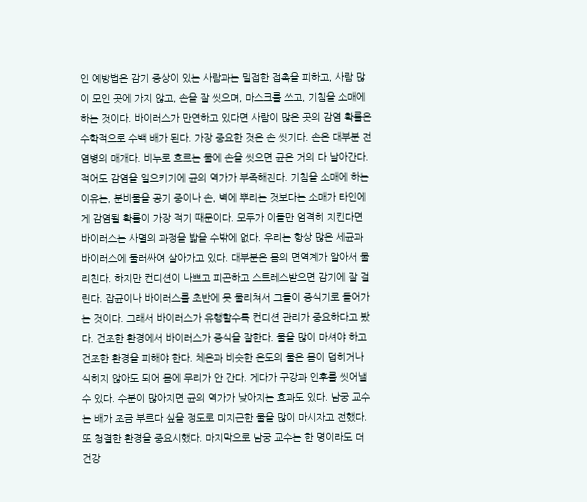인 예방법은 감기 증상이 있는 사람과는 밀접한 접촉을 피하고, 사람 많이 모인 곳에 가지 않고, 손을 잘 씻으며, 마스크를 쓰고, 기침을 소매에 하는 것이다. 바이러스가 만연하고 있다면 사람이 많은 곳의 감염 확률은 수학적으로 수백 배가 된다. 가장 중요한 것은 손 씻기다. 손은 대부분 전염병의 매개다. 비누로 흐르는 물에 손을 씻으면 균은 거의 다 날아간다. 적어도 감염을 일으키기에 균의 역가가 부족해진다. 기침을 소매에 하는 이유는, 분비물을 공기 중이나 손, 벽에 뿌리는 것보다는 소매가 타인에게 감염될 확률이 가장 적기 때문이다. 모두가 이들만 엄격히 지킨다면 바이러스는 사멸의 과정을 밟을 수밖에 없다. 우리는 항상 많은 세균과 바이러스에 둘러싸여 살아가고 있다. 대부분은 몸의 면역계가 알아서 물리친다. 하지만 컨디션이 나쁘고 피곤하고 스트레스받으면 감기에 잘 걸린다. 잡균이나 바이러스를 초반에 못 물리쳐서 그들이 증식기로 들어가는 것이다. 그래서 바이러스가 유행할수록 컨디션 관리가 중요하다고 봤다. 건조한 환경에서 바이러스가 증식을 잘한다. 물을 많이 마셔야 하고 건조한 환경을 피해야 한다. 체온과 비슷한 온도의 물은 몸이 덥히거나 식히지 않아도 되어 몸에 무리가 안 간다. 게다가 구강과 인후를 씻어낼 수 있다. 수분이 많아지면 균의 역가가 낮아지는 효과도 있다. 남궁 교수는 배가 조금 부르다 싶을 정도로 미지근한 물을 많이 마시자고 전했다. 또 청결한 환경을 중요시했다. 마지막으로 남궁 교수는 한 명이라도 더 건강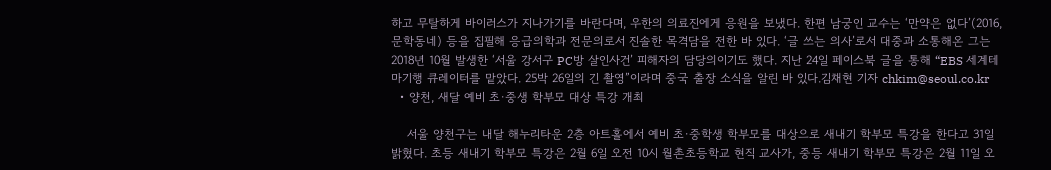하고 무탈하게 바이러스가 지나가기를 바란다며, 우한의 의료진에게 응원을 보냈다. 한편 남궁인 교수는 ‘만약은 없다’(2016, 문학동네) 등을 집필해 응급의학과 전문의로서 진솔한 목격담을 전한 바 있다. ‘글 쓰는 의사’로서 대중과 소통해온 그는 2018년 10월 발생한 ‘서울 강서구 PC방 살인사건’ 피해자의 담당의이기도 했다. 지난 24일 페이스북 글을 통해 “EBS 세계테마기행 큐레이터를 맡았다. 25박 26일의 긴 촬영”이라며 중국 출장 소식을 알린 바 있다.김채현 기자 chkim@seoul.co.kr
  • 양천, 새달 예비 초·중생 학부모 대상 특강 개최

    서울 양천구는 내달 해누리타운 2층 아트홀에서 예비 초·중학생 학부모를 대상으로 새내기 학부모 특강을 한다고 31일 밝혔다. 초등 새내기 학부모 특강은 2월 6일 오전 10시 월촌초등학교 현직 교사가, 중등 새내기 학부모 특강은 2월 11일 오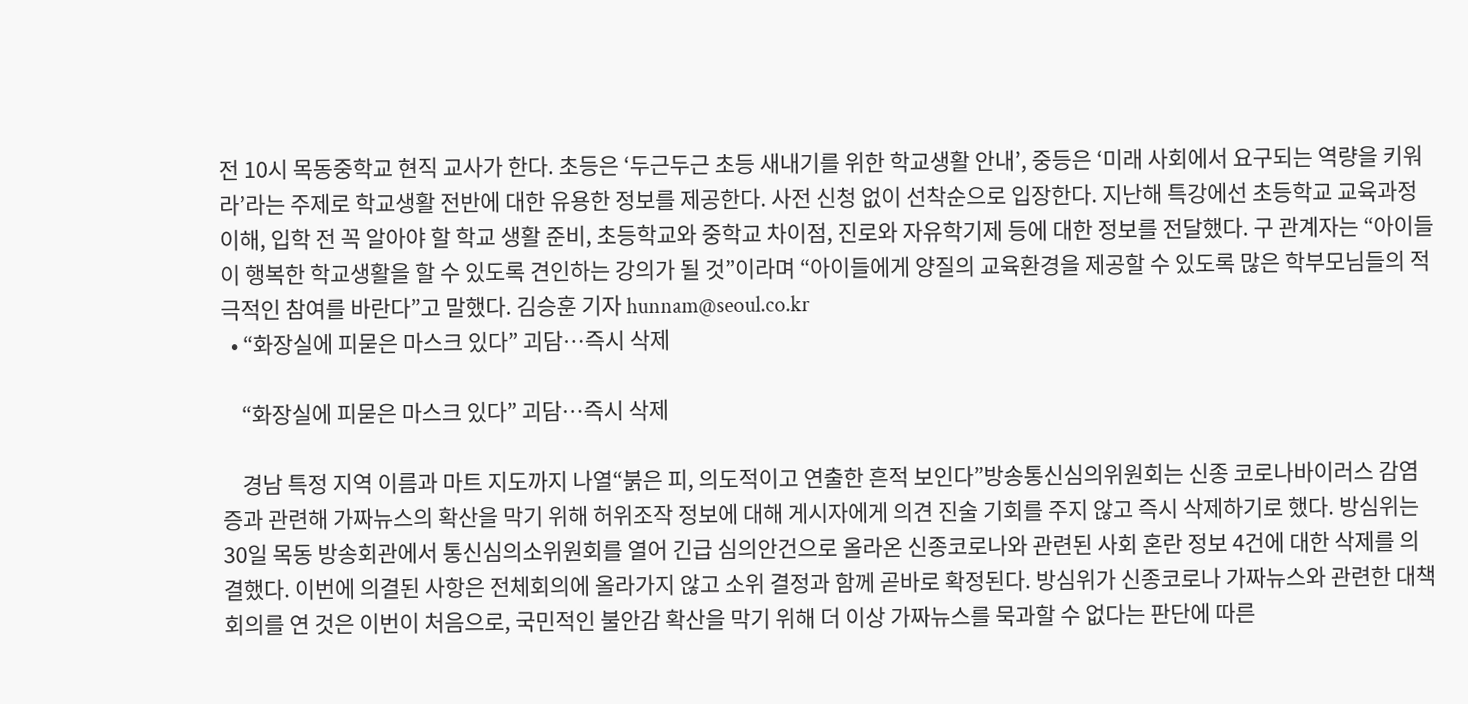전 10시 목동중학교 현직 교사가 한다. 초등은 ‘두근두근 초등 새내기를 위한 학교생활 안내’, 중등은 ‘미래 사회에서 요구되는 역량을 키워라’라는 주제로 학교생활 전반에 대한 유용한 정보를 제공한다. 사전 신청 없이 선착순으로 입장한다. 지난해 특강에선 초등학교 교육과정 이해, 입학 전 꼭 알아야 할 학교 생활 준비, 초등학교와 중학교 차이점, 진로와 자유학기제 등에 대한 정보를 전달했다. 구 관계자는 “아이들이 행복한 학교생활을 할 수 있도록 견인하는 강의가 될 것”이라며 “아이들에게 양질의 교육환경을 제공할 수 있도록 많은 학부모님들의 적극적인 참여를 바란다”고 말했다. 김승훈 기자 hunnam@seoul.co.kr
  • “화장실에 피묻은 마스크 있다” 괴담…즉시 삭제

    “화장실에 피묻은 마스크 있다” 괴담…즉시 삭제

    경남 특정 지역 이름과 마트 지도까지 나열“붉은 피, 의도적이고 연출한 흔적 보인다”방송통신심의위원회는 신종 코로나바이러스 감염증과 관련해 가짜뉴스의 확산을 막기 위해 허위조작 정보에 대해 게시자에게 의견 진술 기회를 주지 않고 즉시 삭제하기로 했다. 방심위는 30일 목동 방송회관에서 통신심의소위원회를 열어 긴급 심의안건으로 올라온 신종코로나와 관련된 사회 혼란 정보 4건에 대한 삭제를 의결했다. 이번에 의결된 사항은 전체회의에 올라가지 않고 소위 결정과 함께 곧바로 확정된다. 방심위가 신종코로나 가짜뉴스와 관련한 대책회의를 연 것은 이번이 처음으로, 국민적인 불안감 확산을 막기 위해 더 이상 가짜뉴스를 묵과할 수 없다는 판단에 따른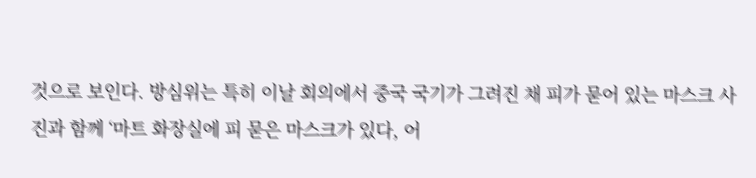것으로 보인다. 방심위는 특히 이날 회의에서 중국 국기가 그려진 채 피가 묻어 있는 마스크 사진과 함께 ‘마트 화장실에 피 묻은 마스크가 있다, 어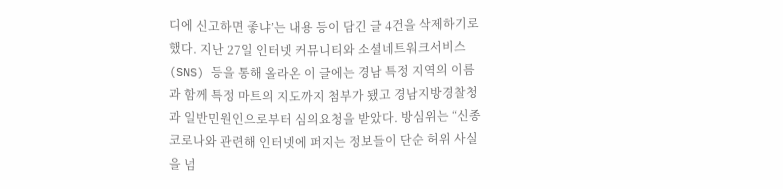디에 신고하면 좋냐’는 내용 등이 담긴 글 4건을 삭제하기로 했다. 지난 27일 인터넷 커뮤니티와 소셜네트워크서비스(SNS) 등을 통해 올라온 이 글에는 경남 특정 지역의 이름과 함께 특정 마트의 지도까지 첨부가 됐고 경남지방경찰청과 일반민원인으로부터 심의요청을 받았다. 방심위는 “신종코로나와 관련해 인터넷에 퍼지는 정보들이 단순 허위 사실을 넘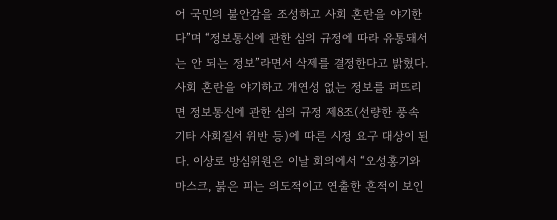어 국민의 불안감을 조성하고 사회 혼란을 야기한다”며 “정보통신에 관한 심의 규정에 따라 유통돼서는 안 되는 정보”라면서 삭제를 결정한다고 밝혔다. 사회 혼란을 야기하고 개연성 없는 정보를 퍼뜨리면 정보통신에 관한 심의 규정 제8조(선량한 풍속 기타 사회질서 위반 등)에 따른 시정 요구 대상이 된다. 이상로 방심위원은 이날 회의에서 “오성홍기와 마스크, 붉은 피는 의도적이고 연출한 흔적이 보인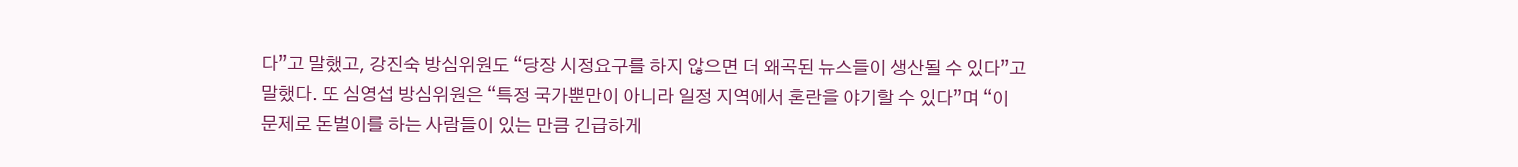다”고 말했고, 강진숙 방심위원도 “당장 시정요구를 하지 않으면 더 왜곡된 뉴스들이 생산될 수 있다”고 말했다. 또 심영섭 방심위원은 “특정 국가뿐만이 아니라 일정 지역에서 혼란을 야기할 수 있다”며 “이 문제로 돈벌이를 하는 사람들이 있는 만큼 긴급하게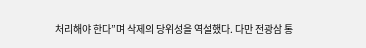처리해야 한다”며 삭제의 당위성을 역설했다. 다만 전광삼 통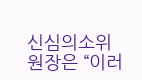신심의소위원장은 “이러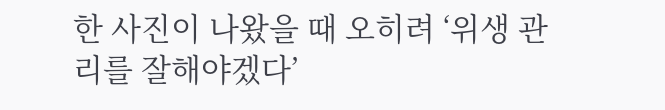한 사진이 나왔을 때 오히려 ‘위생 관리를 잘해야겠다’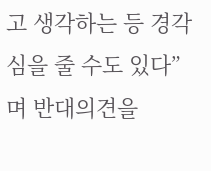고 생각하는 등 경각심을 줄 수도 있다”며 반대의견을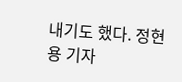내기도 했다. 정현용 기자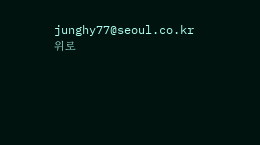junghy77@seoul.co.kr
위로